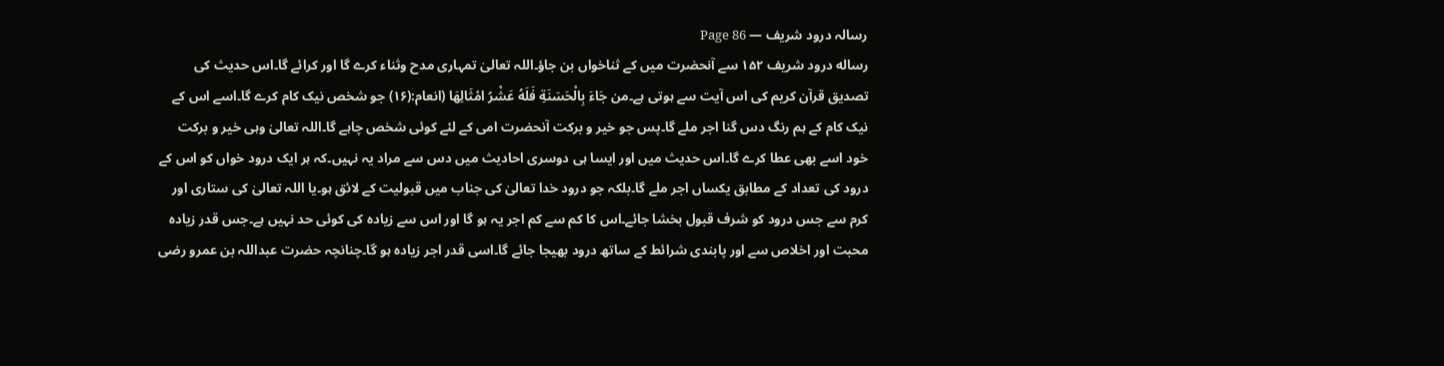رسالہ درود شریف — Page 86
رساله درود شریف ۱۵۲ سے آنحضرت میں کے ثناخواں بن جاؤ۔اللہ تعالیٰ تمہاری مدح وثناء کرے گا اور کرائے گا۔اس حدیث کی تصدیق قرآن کریم کی اس آیت سے ہوتی ہے۔من جَاءَ بِالْحَسَنَةِ فَلَهُ عَشْرُ امْثَالِهَا (انعام:(۱۶) جو شخص نیک کام کرے گا۔اسے اس کے نیک کام کے ہم رنگ دس گنا اجر ملے گا۔پس جو خیر و برکت آنحضرت امی کے لئے کوئی شخص چاہے گا۔اللہ تعالیٰ وہی خیر و برکت خود اسے بھی عطا کرے گا۔اس حدیث میں اور ایسا ہی دوسری احادیث میں دس سے مراد یہ نہیں۔کہ ہر ایک درود خواں کو اس کے درود کی تعداد کے مطابق یکساں اجر ملے گا۔بلکہ جو درود خدا تعالیٰ کی جناب میں قبولیت کے لائق ہو۔یا اللہ تعالیٰ کی ستاری اور کرم سے جس درود کو شرف قبول بخشا جائے۔اس کا کم سے کم اجر یہ ہو گا اور اس سے زیادہ کی کوئی حد نہیں ہے۔جس قدر زیادہ محبت اور اخلاص سے اور پابندی شرائط کے ساتھ درود بھیجا جائے گا۔اسی قدر اجر زیادہ ہو گا۔چنانچہ حضرت عبداللہ بن عمرو رضی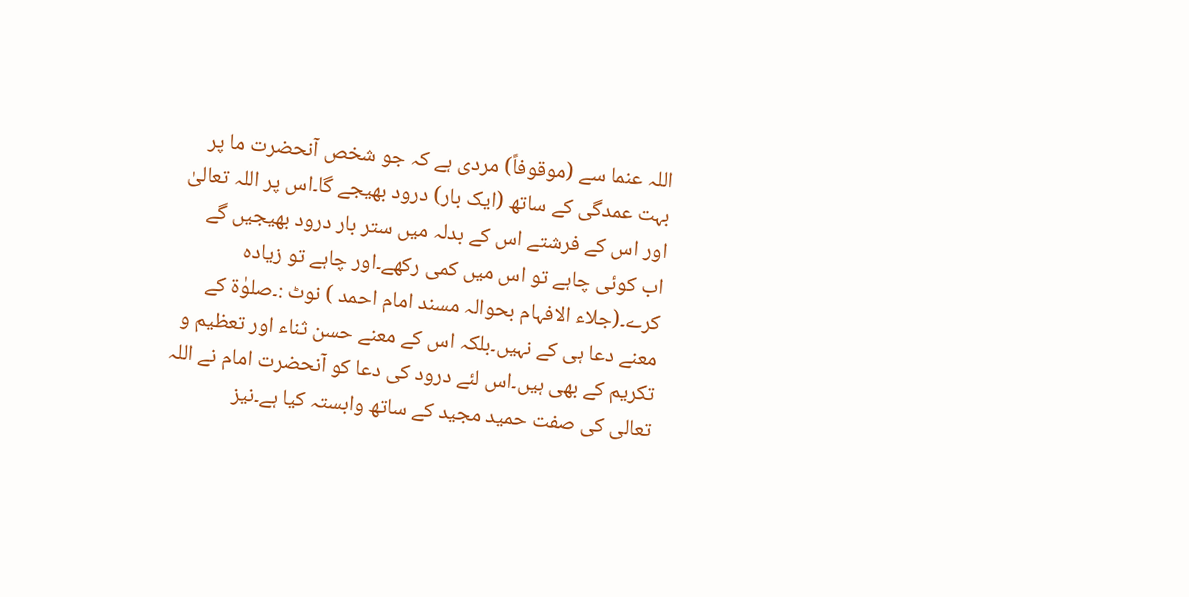اللہ عنما سے (موقوفاً) مردی ہے کہ جو شخص آنحضرت ما پر بہت عمدگی کے ساتھ (ایک بار) درود بھیجے گا۔اس پر اللہ تعالیٰ اور اس کے فرشتے اس کے بدلہ میں ستر بار درود بھیجیں گے اب کوئی چاہے تو اس میں کمی رکھے۔اور چاہے تو زیادہ کرے۔(جلاء الافہام بحوالہ مسند امام احمد ) نوٹ :۔صلوٰۃ کے معنے دعا ہی کے نہیں۔بلکہ اس کے معنے حسن ثناء اور تعظیم و تکریم کے بھی ہیں۔اس لئے درود کی دعا کو آنحضرت امام نے اللہ تعالی کی صفت حمید مجید کے ساتھ وابستہ کیا ہے۔نیز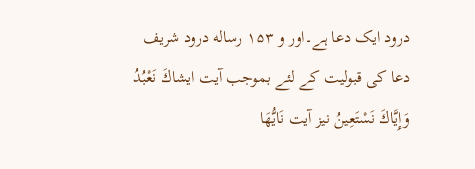درود ایک دعا ہے۔اور و ۱۵۳ رساله درود شریف دعا کی قبولیت کے لئے بموجب آیت ایشاكَ نَعْبُدُ وَإِيَّاكَ نَسْتَعِينُ نیز آیت نَايُّهَا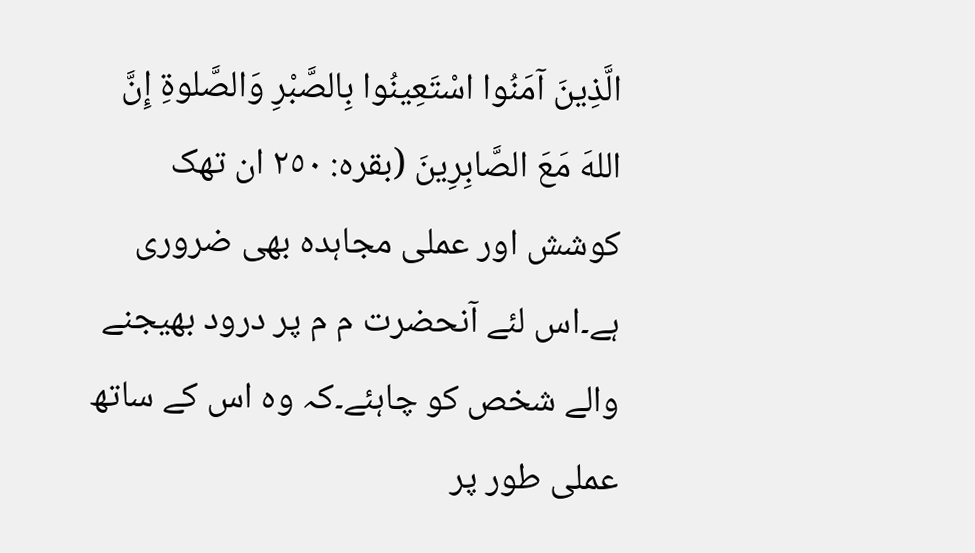الَّذِينَ آمَنُوا اسْتَعِينُوا بِالصَّبْرِ وَالصَّلوةِ إِنَّ اللهَ مَعَ الصَّابِرِينَ (بقره: ٢٥٠ ان تھک کوشش اور عملی مجاہدہ بھی ضروری ہے۔اس لئے آنحضرت م م پر درود بھیجنے والے شخص کو چاہئے۔کہ وہ اس کے ساتھ عملی طور پر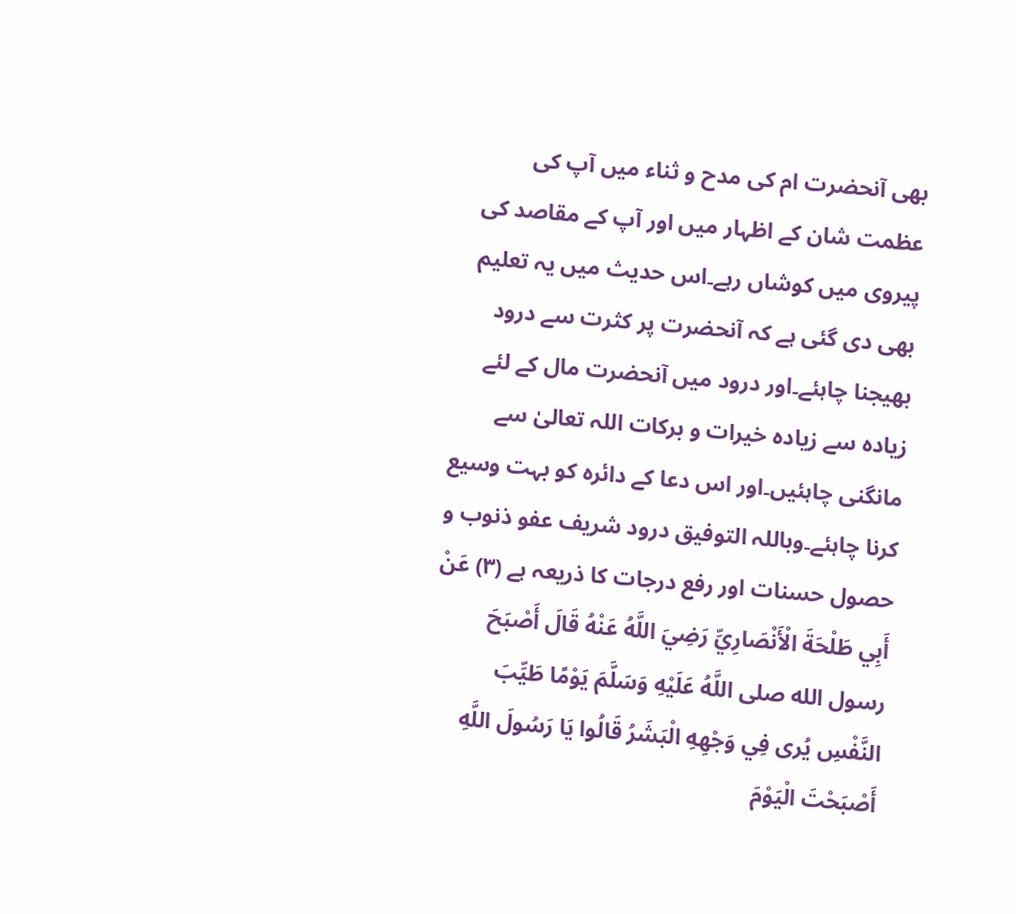بھی آنحضرت ام کی مدح و ثناء میں آپ کی عظمت شان کے اظہار میں اور آپ کے مقاصد کی پیروی میں کوشاں رہے۔اس حدیث میں یہ تعلیم بھی دی گئی ہے کہ آنحضرت پر کثرت سے درود بھیجنا چاہئے۔اور درود میں آنحضرت مال کے لئے زیادہ سے زیادہ خیرات و برکات اللہ تعالیٰ سے مانگنی چاہئیں۔اور اس دعا کے دائرہ کو بہت وسیع کرنا چاہئے۔وباللہ التوفیق درود شریف عفو ذنوب و حصول حسنات اور رفع درجات کا ذریعہ ہے (۳) عَنْ أَبِي طَلْحَةَ الْأَنْصَارِيِّ رَضِيَ اللَّهُ عَنْهُ قَالَ أَصْبَحَ رسول الله صلى اللَّهُ عَلَيْهِ وَسَلَّمَ يَوْمًا طَيِّبَ النَّفْسِ يُرى فِي وَجْهِهِ الْبَشَرُ قَالُوا يَا رَسُولَ اللَّهِ أَصْبَحْتَ الْيَوْمَ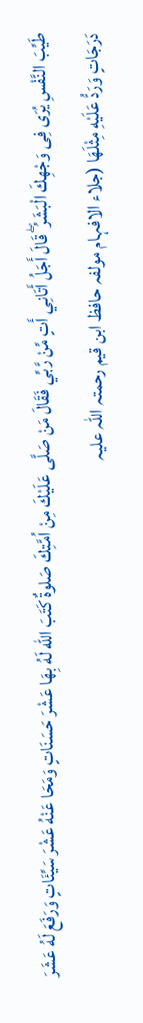طَيِّبَ النَّفْسِ يُرَى فِى وَجْهِكَ الْبَشَرُ ۖ قَالَ أَجَلُ أَتَانِي أَتٍ مِّنْ رَّبِّي فَقَالَ مَنْ صَلَّى عَلَيْكَ مِنْ اُمَّتِكَ صَلوةٌ كَتَبَ الله لَهُ بِهَا عَشْرَ حَسَنَاتٍ وَمَحَا عَنْهُ عَشْرَ سَيِّئَاتٍ وَرَفَعَ لَهُ عَشَرَ دَرَجَاتٍ وَرَدُّ عَلَيْهِ مِثْلَهَا (جلاء الافہام مولفہ حافظ ابن قیم رحمتہ اللہ علیہ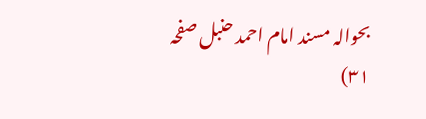بحوالہ مسند امام احمد حنبل صفحہ ۳۱)